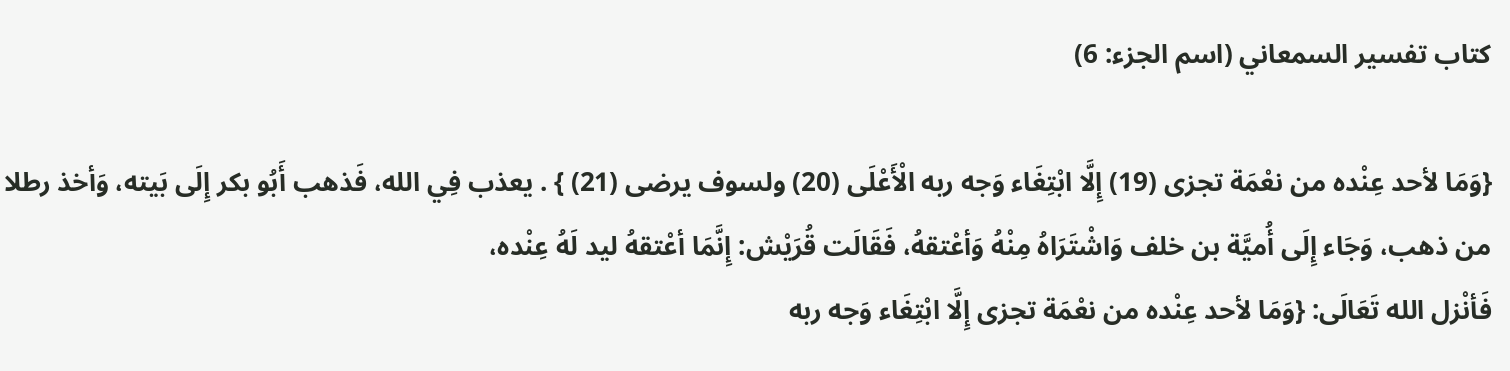كتاب تفسير السمعاني (اسم الجزء: 6)

{وَمَا لأحد عِنْده من نعْمَة تجزى (19) إِلَّا ابْتِغَاء وَجه ربه الْأَعْلَى (20) ولسوف يرضى (21) } . يعذب فِي الله، فَذهب أَبُو بكر إِلَى بَيته، وَأخذ رطلا من ذهب، وَجَاء إِلَى أُميَّة بن خلف وَاشْتَرَاهُ مِنْهُ وَأعْتقهُ، فَقَالَت قُرَيْش: إِنَّمَا أعْتقهُ ليد لَهُ عِنْده،
فَأنْزل الله تَعَالَى: {وَمَا لأحد عِنْده من نعْمَة تجزى إِلَّا ابْتِغَاء وَجه ربه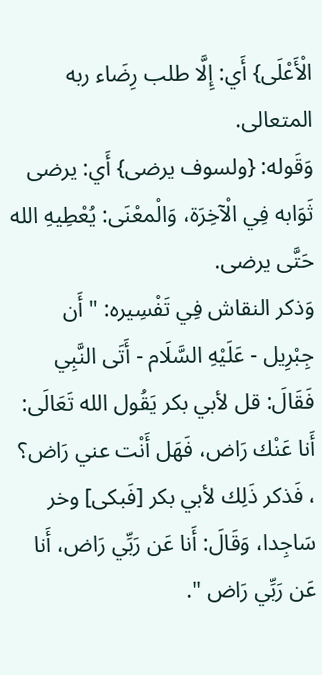الْأَعْلَى} أَي: إِلَّا طلب رِضَاء ربه المتعالى.
وَقَوله: {ولسوف يرضى} أَي: يرضى ثَوَابه فِي الْآخِرَة، وَالْمعْنَى: يُعْطِيهِ الله حَتَّى يرضى.
وَذكر النقاش فِي تَفْسِيره: " أَن جِبْرِيل - عَلَيْهِ السَّلَام - أَتَى النَّبِي فَقَالَ: قل لأبي بكر يَقُول الله تَعَالَى: أَنا عَنْك رَاض، فَهَل أَنْت عني رَاض؟ ، فَذكر ذَلِك لأبي بكر [فَبكى] وخر سَاجِدا، وَقَالَ: أَنا عَن رَبِّي رَاض، أَنا عَن رَبِّي رَاض ".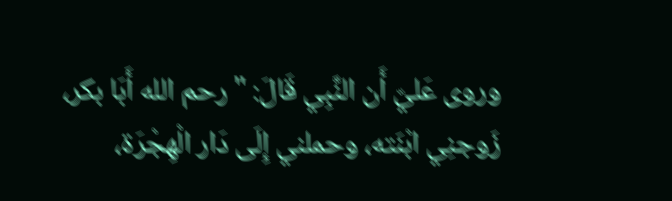وروى عَليّ أَن النَّبِي قَالَ: " رحم الله أَبَا بكر، زَوجنِي ابْنَته، وحملني إِلَى دَار الْهِجْرَة،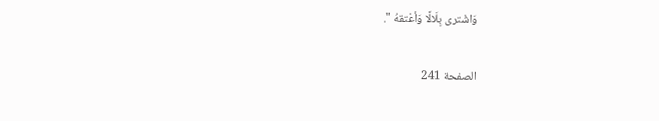وَاشْترى بِلَالًا وَأعْتقهُ ".

الصفحة 241